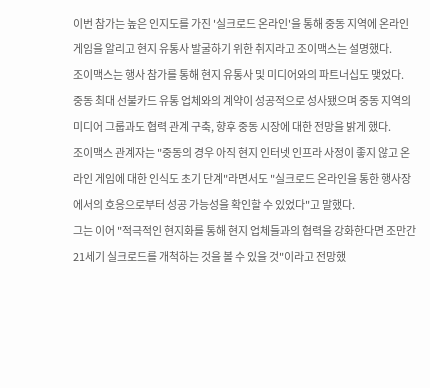이번 참가는 높은 인지도를 가진 '실크로드 온라인'을 통해 중동 지역에 온라인 게임을 알리고 현지 유통사 발굴하기 위한 취지라고 조이맥스는 설명했다.
조이맥스는 행사 참가를 통해 현지 유통사 및 미디어와의 파트너십도 맺었다.
중동 최대 선불카드 유통 업체와의 계약이 성공적으로 성사됐으며 중동 지역의 미디어 그룹과도 협력 관계 구축, 향후 중동 시장에 대한 전망을 밝게 했다.
조이맥스 관계자는 "중동의 경우 아직 현지 인터넷 인프라 사정이 좋지 않고 온라인 게임에 대한 인식도 초기 단계"라면서도 "실크로드 온라인을 통한 행사장에서의 호응으로부터 성공 가능성을 확인할 수 있었다"고 말했다.
그는 이어 "적극적인 현지화를 통해 현지 업체들과의 협력을 강화한다면 조만간 21세기 실크로드를 개척하는 것을 볼 수 있을 것"이라고 전망했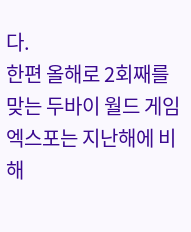다.
한편 올해로 2회째를 맞는 두바이 월드 게임 엑스포는 지난해에 비해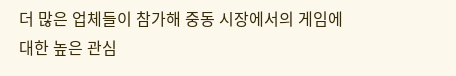더 많은 업체들이 참가해 중동 시장에서의 게임에 대한 높은 관심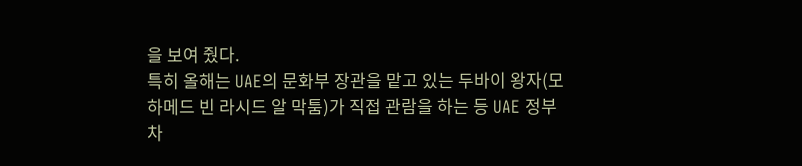을 보여 줬다.
특히 올해는 UAE의 문화부 장관을 맡고 있는 두바이 왕자(모하메드 빈 라시드 알 막툼)가 직접 관람을 하는 등 UAE 정부 차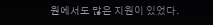원에서도 많은 지원이 있었다.